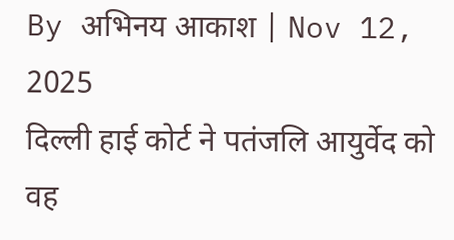By अभिनय आकाश | Nov 12, 2025
दिल्ली हाई कोर्ट ने पतंजलि आयुर्वेद को वह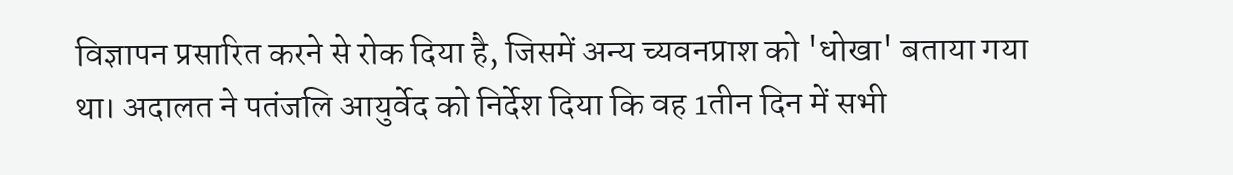विज्ञापन प्रसारित करने से रोक दिया है, जिसमें अन्य च्यवनप्राश को 'धोखा' बताया गया था। अदालत ने पतंजलि आयुर्वेद को निर्देश दिया कि वह 1तीन दिन में सभी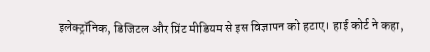इलेक्ट्रॉनिक, डिजिटल और प्रिंट मीडियम से इस विज्ञापन को हटाए। हाई कोर्ट ने कहा,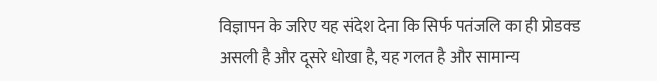विज्ञापन के जरिए यह संदेश देना कि सिर्फ पतंजलि का ही प्रोडक्ड असली है और दूसरे धोखा है, यह गलत है और सामान्य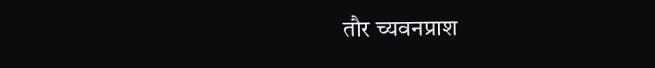तौर च्यवनप्राश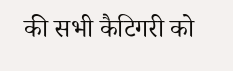की सभी कैटिगरी को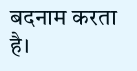बदनाम करता है।